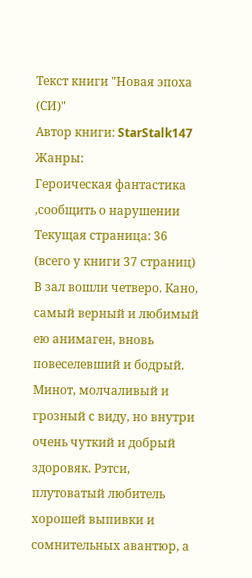Текст книги "Новая эпоха (СИ)"
Автор книги: StarStalk147
Жанры:
Героическая фантастика
,сообщить о нарушении
Текущая страница: 36 (всего у книги 37 страниц)
В зал вошли четверо. Кано, самый верный и любимый ею анимаген, вновь повеселевший и бодрый. Минот, молчаливый и грозный с виду, но внутри очень чуткий и добрый здоровяк. Рэтси, плутоватый любитель хорошей выпивки и сомнительных авантюр, а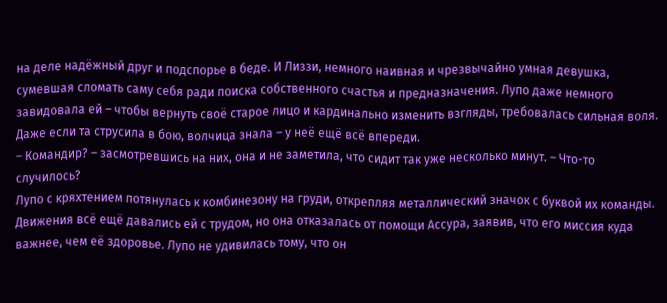на деле надёжный друг и подспорье в беде. И Лиззи, немного наивная и чрезвычайно умная девушка, сумевшая сломать саму себя ради поиска собственного счастья и предназначения. Лупо даже немного завидовала ей – чтобы вернуть своё старое лицо и кардинально изменить взгляды, требовалась сильная воля. Даже если та струсила в бою, волчица знала – у неё ещё всё впереди.
– Командир? – засмотревшись на них, она и не заметила, что сидит так уже несколько минут. – Что-то случилось?
Лупо с кряхтением потянулась к комбинезону на груди, открепляя металлический значок с буквой их команды. Движения всё ещё давались ей с трудом, но она отказалась от помощи Ассура, заявив, что его миссия куда важнее, чем её здоровье. Лупо не удивилась тому, что он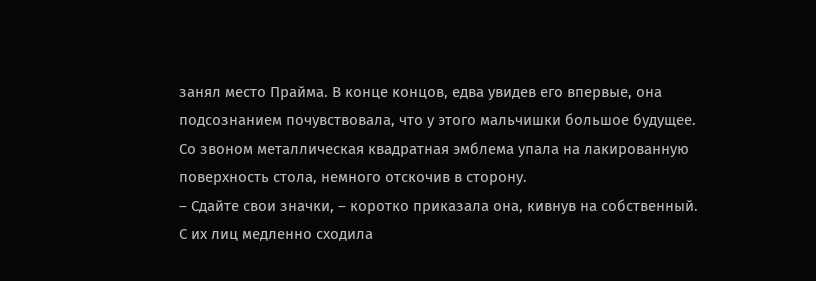занял место Прайма. В конце концов, едва увидев его впервые, она подсознанием почувствовала, что у этого мальчишки большое будущее. Со звоном металлическая квадратная эмблема упала на лакированную поверхность стола, немного отскочив в сторону.
– Сдайте свои значки, – коротко приказала она, кивнув на собственный.
С их лиц медленно сходила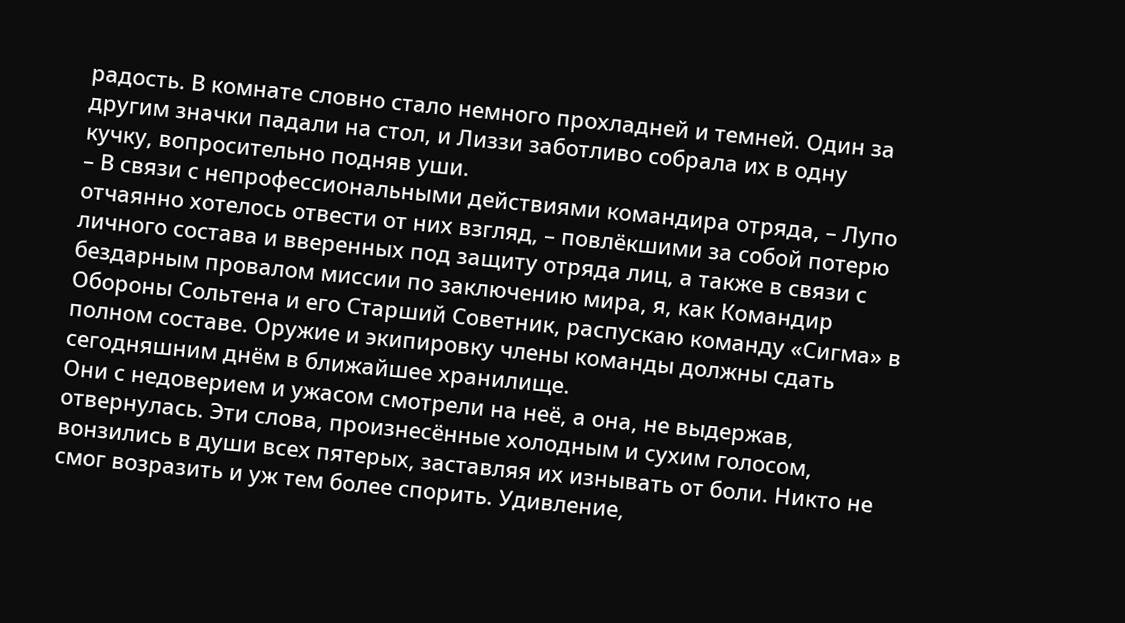радость. В комнате словно стало немного прохладней и темней. Один за другим значки падали на стол, и Лиззи заботливо собрала их в одну кучку, вопросительно подняв уши.
– В связи с непрофессиональными действиями командира отряда, – Лупо отчаянно хотелось отвести от них взгляд, – повлёкшими за собой потерю личного состава и вверенных под защиту отряда лиц, а также в связи с бездарным провалом миссии по заключению мира, я, как Командир Обороны Сольтена и его Старший Советник, распускаю команду «Сигма» в полном составе. Оружие и экипировку члены команды должны сдать сегодняшним днём в ближайшее хранилище.
Они с недоверием и ужасом смотрели на неё, а она, не выдержав, отвернулась. Эти слова, произнесённые холодным и сухим голосом, вонзились в души всех пятерых, заставляя их изнывать от боли. Никто не смог возразить и уж тем более спорить. Удивление,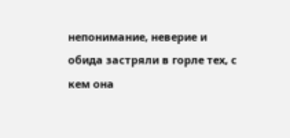непонимание, неверие и обида застряли в горле тех, с кем она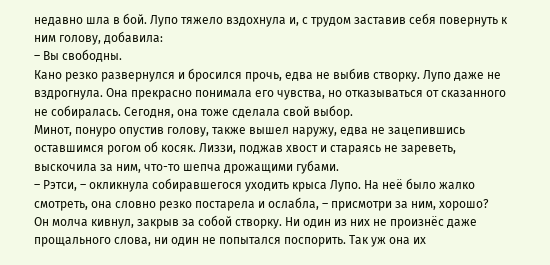недавно шла в бой. Лупо тяжело вздохнула и, с трудом заставив себя повернуть к ним голову, добавила:
– Вы свободны.
Кано резко развернулся и бросился прочь, едва не выбив створку. Лупо даже не вздрогнула. Она прекрасно понимала его чувства, но отказываться от сказанного не собиралась. Сегодня, она тоже сделала свой выбор.
Минот, понуро опустив голову, также вышел наружу, едва не зацепившись оставшимся рогом об косяк. Лиззи, поджав хвост и стараясь не зареветь, выскочила за ним, что-то шепча дрожащими губами.
– Рэтси, – окликнула собиравшегося уходить крыса Лупо. На неё было жалко смотреть, она словно резко постарела и ослабла, – присмотри за ним, хорошо?
Он молча кивнул, закрыв за собой створку. Ни один из них не произнёс даже прощального слова, ни один не попытался поспорить. Так уж она их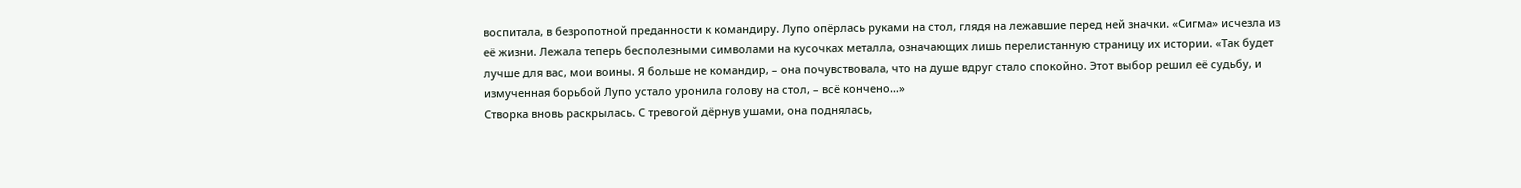воспитала, в безропотной преданности к командиру. Лупо опёрлась руками на стол, глядя на лежавшие перед ней значки. «Сигма» исчезла из её жизни. Лежала теперь бесполезными символами на кусочках металла, означающих лишь перелистанную страницу их истории. «Так будет лучше для вас, мои воины. Я больше не командир, – она почувствовала, что на душе вдруг стало спокойно. Этот выбор решил её судьбу, и измученная борьбой Лупо устало уронила голову на стол, – всё кончено…»
Створка вновь раскрылась. С тревогой дёрнув ушами, она поднялась,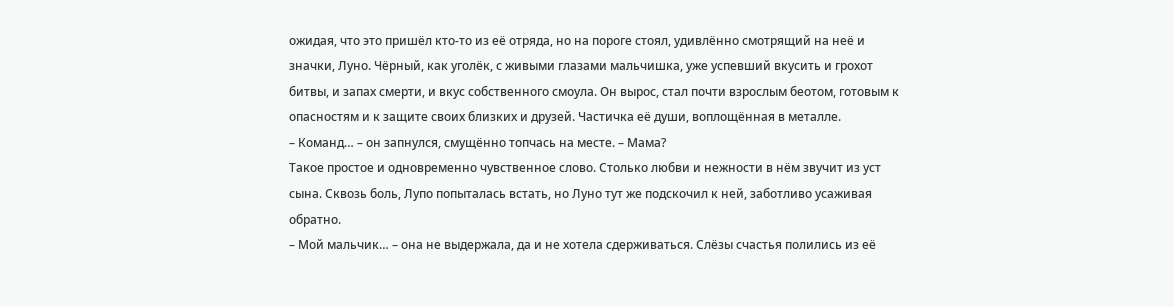ожидая, что это пришёл кто-то из её отряда, но на пороге стоял, удивлённо смотрящий на неё и значки, Луно. Чёрный, как уголёк, с живыми глазами мальчишка, уже успевший вкусить и грохот битвы, и запах смерти, и вкус собственного смоула. Он вырос, стал почти взрослым беотом, готовым к опасностям и к защите своих близких и друзей. Частичка её души, воплощённая в металле.
– Команд… – он запнулся, смущённо топчась на месте. – Мама?
Такое простое и одновременно чувственное слово. Столько любви и нежности в нём звучит из уст сына. Сквозь боль, Лупо попыталась встать, но Луно тут же подскочил к ней, заботливо усаживая обратно.
– Мой мальчик… – она не выдержала, да и не хотела сдерживаться. Слёзы счастья полились из её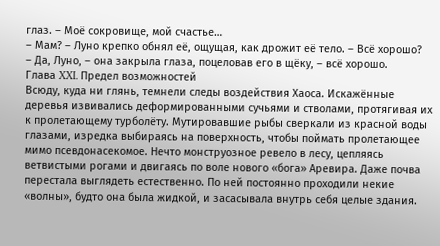глаз. – Моё сокровище, мой счастье…
– Мам? – Луно крепко обнял её, ощущая, как дрожит её тело. – Всё хорошо?
– Да, Луно, – она закрыла глаза, поцеловав его в щёку, – всё хорошо.
Глава XXI. Предел возможностей
Всюду, куда ни глянь, темнели следы воздействия Хаоса. Искажённые деревья извивались деформированными сучьями и стволами, протягивая их к пролетающему турболёту. Мутировавшие рыбы сверкали из красной воды глазами, изредка выбираясь на поверхность, чтобы поймать пролетающее мимо псевдонасекомое. Нечто монструозное ревело в лесу, цепляясь ветвистыми рогами и двигаясь по воле нового «бога» Аревира. Даже почва перестала выглядеть естественно. По ней постоянно проходили некие «волны», будто она была жидкой, и засасывала внутрь себя целые здания.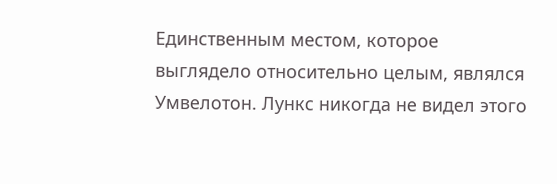Единственным местом, которое выглядело относительно целым, являлся Умвелотон. Лункс никогда не видел этого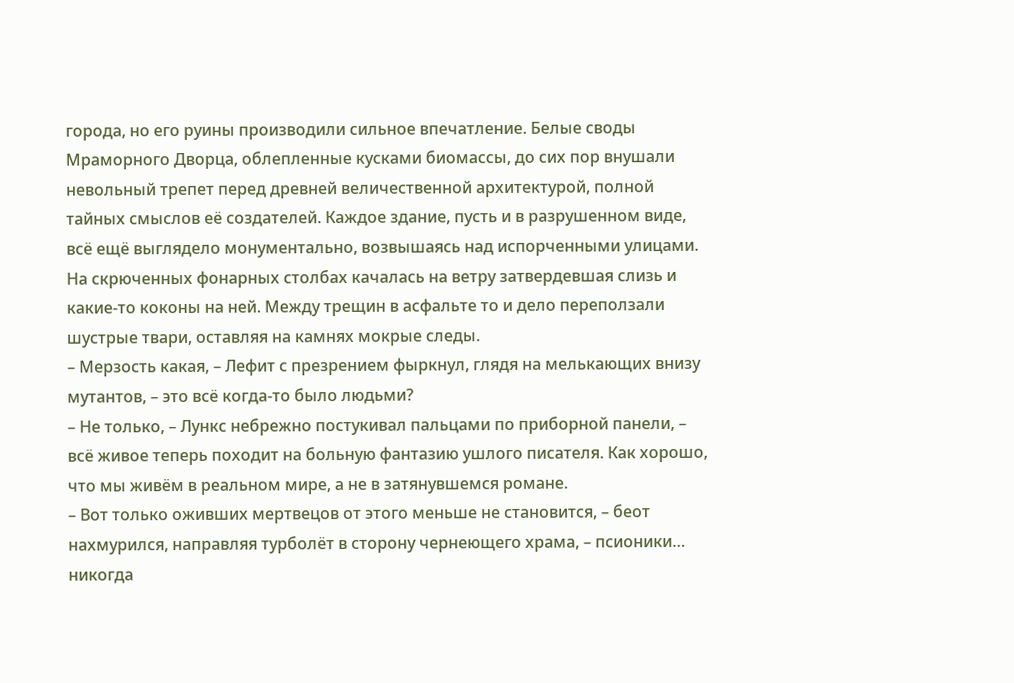города, но его руины производили сильное впечатление. Белые своды Мраморного Дворца, облепленные кусками биомассы, до сих пор внушали невольный трепет перед древней величественной архитектурой, полной тайных смыслов её создателей. Каждое здание, пусть и в разрушенном виде, всё ещё выглядело монументально, возвышаясь над испорченными улицами. На скрюченных фонарных столбах качалась на ветру затвердевшая слизь и какие-то коконы на ней. Между трещин в асфальте то и дело переползали шустрые твари, оставляя на камнях мокрые следы.
– Мерзость какая, – Лефит с презрением фыркнул, глядя на мелькающих внизу мутантов, – это всё когда-то было людьми?
– Не только, – Лункс небрежно постукивал пальцами по приборной панели, – всё живое теперь походит на больную фантазию ушлого писателя. Как хорошо, что мы живём в реальном мире, а не в затянувшемся романе.
– Вот только оживших мертвецов от этого меньше не становится, – беот нахмурился, направляя турболёт в сторону чернеющего храма, – псионики… никогда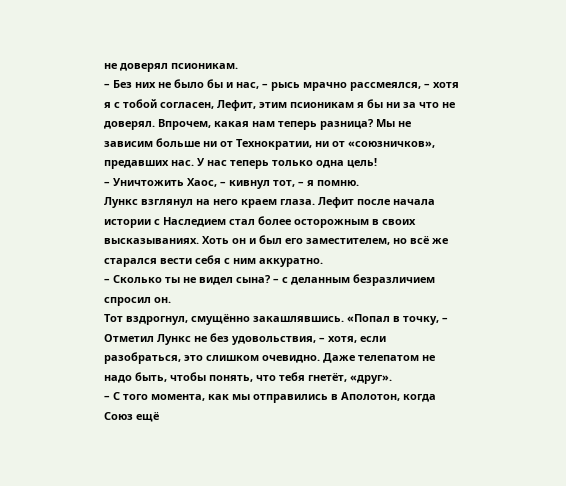не доверял псионикам.
– Без них не было бы и нас, – рысь мрачно рассмеялся, – хотя я с тобой согласен, Лефит, этим псионикам я бы ни за что не доверял. Впрочем, какая нам теперь разница? Мы не зависим больше ни от Технократии, ни от «союзничков», предавших нас. У нас теперь только одна цель!
– Уничтожить Хаос, – кивнул тот, – я помню.
Лункс взглянул на него краем глаза. Лефит после начала истории с Наследием стал более осторожным в своих высказываниях. Хоть он и был его заместителем, но всё же старался вести себя с ним аккуратно.
– Сколько ты не видел сына? – с деланным безразличием спросил он.
Тот вздрогнул, смущённо закашлявшись. «Попал в точку, – Отметил Лункс не без удовольствия, – хотя, если разобраться, это слишком очевидно. Даже телепатом не надо быть, чтобы понять, что тебя гнетёт, «друг».
– С того момента, как мы отправились в Аполотон, когда Союз ещё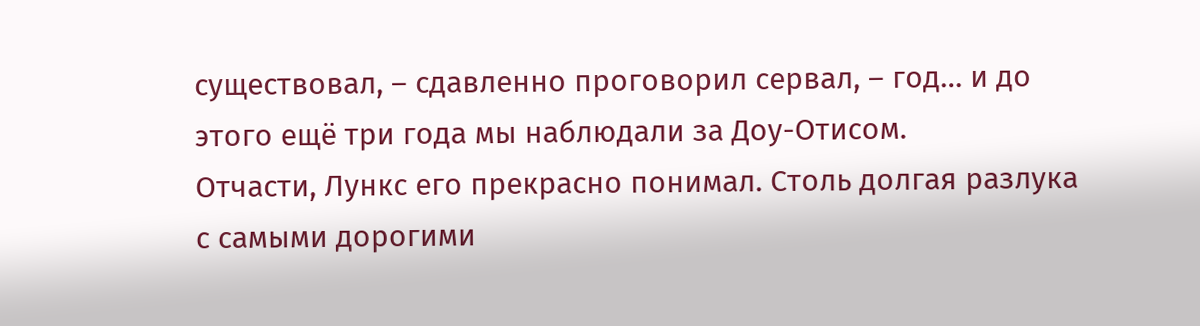существовал, – сдавленно проговорил сервал, – год… и до этого ещё три года мы наблюдали за Доу-Отисом.
Отчасти, Лункс его прекрасно понимал. Столь долгая разлука с самыми дорогими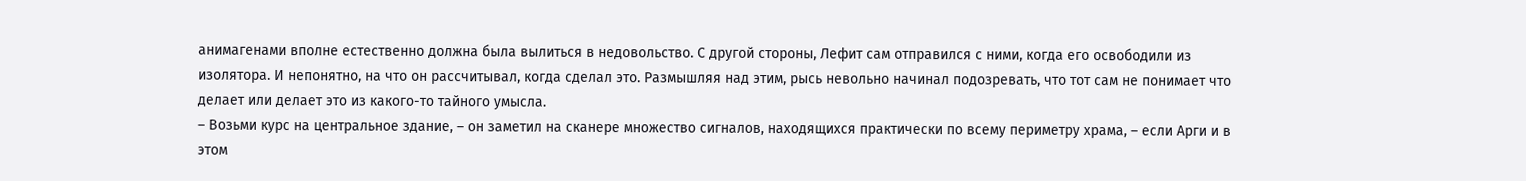анимагенами вполне естественно должна была вылиться в недовольство. С другой стороны, Лефит сам отправился с ними, когда его освободили из изолятора. И непонятно, на что он рассчитывал, когда сделал это. Размышляя над этим, рысь невольно начинал подозревать, что тот сам не понимает что делает или делает это из какого-то тайного умысла.
– Возьми курс на центральное здание, – он заметил на сканере множество сигналов, находящихся практически по всему периметру храма, – если Арги и в этом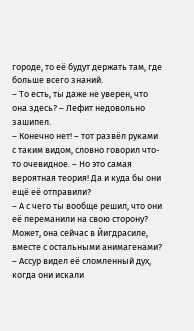городе, то её будут держать там, где больше всего знаний.
– То есть, ты даже не уверен, что она здесь? – Лефит недовольно зашипел.
– Конечно нет! – тот развёл руками с таким видом, словно говорил что-то очевидное. – Но это самая вероятная теория! Да и куда бы они ещё её отправили?
– А с чего ты вообще решил, что они её переманили на свою сторону? Может, она сейчас в Йигдрасиле, вместе с остальными анимагенами?
– Ассур видел её сломленный дух, когда они искали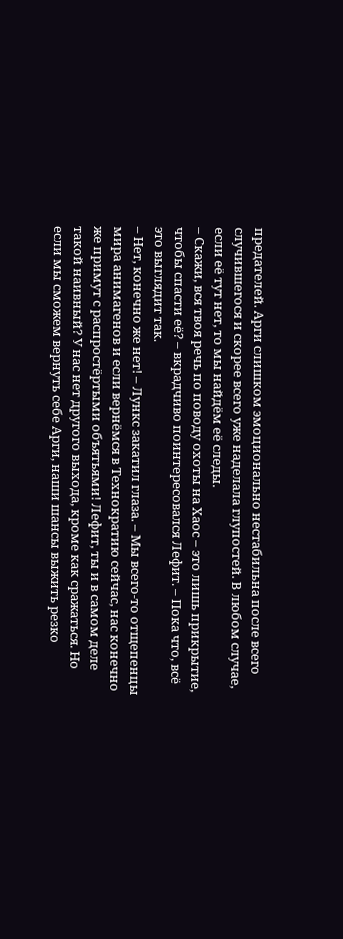предателей. Арги слишком эмоционально нестабильна после всего случившегося и скорее всего уже наделала глупостей. В любом случае, если её тут нет, то мы найдём её следы.
– Скажи, вся твоя речь по поводу охоты на Хаос – это лишь прикрытие, чтобы спасти её? – вкрадчиво поинтересовался Лефит. – Пока что, всё это выглядит так.
– Нет, конечно же нет! – Лункс закатил глаза. – Мы всего-то отщепенцы мира анимагенов и если вернёмся в Технократию сейчас, нас конечно же примут с распростёртыми объятьями! Лефит, ты и в самом деле такой наивный? У нас нет другого выхода, кроме как сражаться. Но если мы сможем вернуть себе Арги, наши шансы выжить резко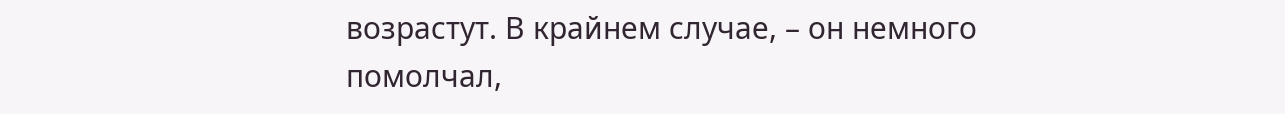возрастут. В крайнем случае, – он немного помолчал,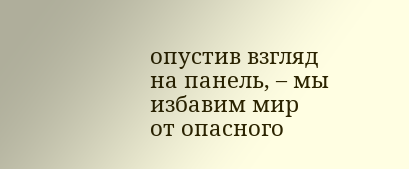опустив взгляд на панель, – мы избавим мир от опасного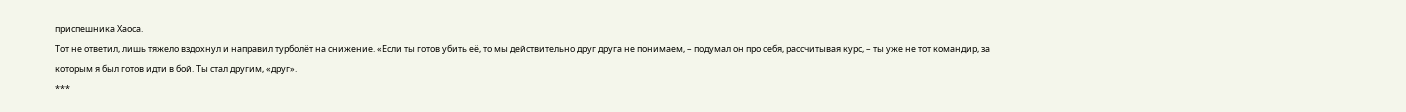приспешника Хаоса.
Тот не ответил, лишь тяжело вздохнул и направил турболёт на снижение. «Если ты готов убить её, то мы действительно друг друга не понимаем, – подумал он про себя, рассчитывая курс, – ты уже не тот командир, за которым я был готов идти в бой. Ты стал другим, «друг».
***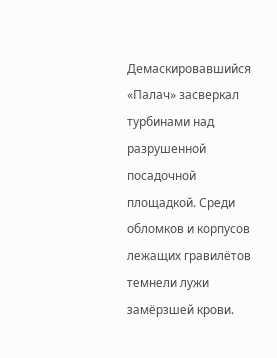Демаскировавшийся «Палач» засверкал турбинами над разрушенной посадочной площадкой. Среди обломков и корпусов лежащих гравилётов темнели лужи замёрзшей крови.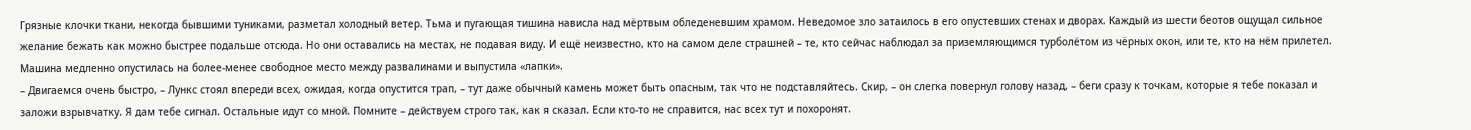Грязные клочки ткани, некогда бывшими туниками, разметал холодный ветер. Тьма и пугающая тишина нависла над мёртвым обледеневшим храмом. Неведомое зло затаилось в его опустевших стенах и дворах. Каждый из шести беотов ощущал сильное желание бежать как можно быстрее подальше отсюда. Но они оставались на местах, не подавая виду. И ещё неизвестно, кто на самом деле страшней – те, кто сейчас наблюдал за приземляющимся турболётом из чёрных окон, или те, кто на нём прилетел. Машина медленно опустилась на более-менее свободное место между развалинами и выпустила «лапки».
– Двигаемся очень быстро, – Лункс стоял впереди всех, ожидая, когда опустится трап, – тут даже обычный камень может быть опасным, так что не подставляйтесь. Скир, – он слегка повернул голову назад, – беги сразу к точкам, которые я тебе показал и заложи взрывчатку. Я дам тебе сигнал. Остальные идут со мной. Помните – действуем строго так, как я сказал. Если кто-то не справится, нас всех тут и похоронят.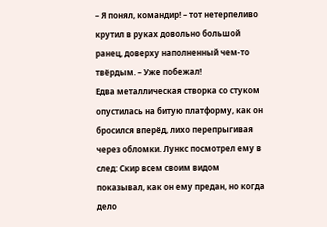– Я понял, командир! – тот нетерпеливо крутил в руках довольно большой ранец, доверху наполненный чем-то твёрдым. – Уже побежал!
Едва металлическая створка со стуком опустилась на битую платформу, как он бросился вперёд, лихо перепрыгивая через обломки. Лункс посмотрел ему в след: Скир всем своим видом показывал, как он ему предан, но когда дело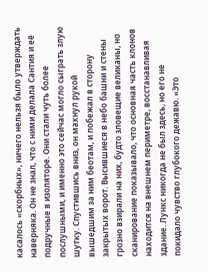касалось «скорбных», ничего нельзя было утверждать наверняка. Он не знал, что с ними делала Сантия и её подручные в изоляторе. Они стали чуть более послушными, и именно это сейчас могло сыграть злую шутку. Спустившись вниз, он махнул рукой вышедшим за ним беотам, и побежал в сторону закрытых ворот. Высившиеся в небо башни и стены грозно взирали на них, будто зловещие великаны, но сканирование показывало, что основная часть клонов находится на внешнем периметре, восстанавливая здание. Лункс никогда не был здесь, но его не покидало чувство глубокого дежавю. «Это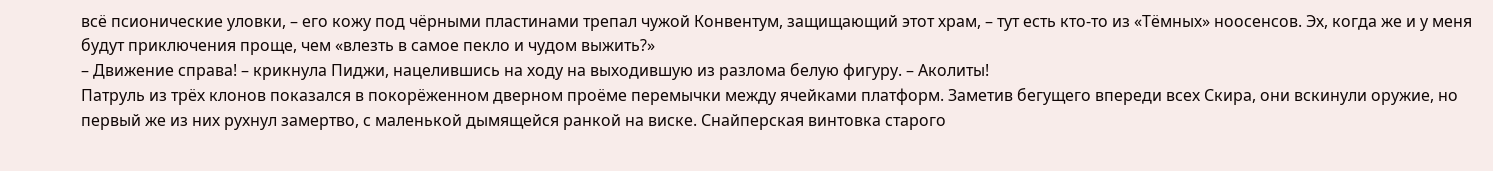всё псионические уловки, – его кожу под чёрными пластинами трепал чужой Конвентум, защищающий этот храм, – тут есть кто-то из «Тёмных» ноосенсов. Эх, когда же и у меня будут приключения проще, чем «влезть в самое пекло и чудом выжить?»
– Движение справа! – крикнула Пиджи, нацелившись на ходу на выходившую из разлома белую фигуру. – Аколиты!
Патруль из трёх клонов показался в покорёженном дверном проёме перемычки между ячейками платформ. Заметив бегущего впереди всех Скира, они вскинули оружие, но первый же из них рухнул замертво, с маленькой дымящейся ранкой на виске. Снайперская винтовка старого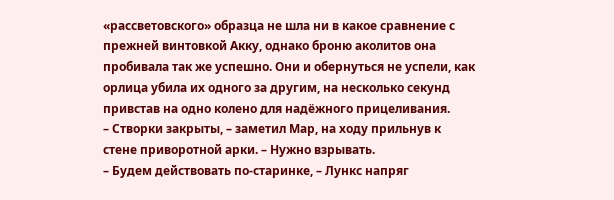«рассветовского» образца не шла ни в какое сравнение с прежней винтовкой Акку, однако броню аколитов она пробивала так же успешно. Они и обернуться не успели, как орлица убила их одного за другим, на несколько секунд привстав на одно колено для надёжного прицеливания.
– Створки закрыты, – заметил Мар, на ходу прильнув к стене приворотной арки. – Нужно взрывать.
– Будем действовать по-старинке, – Лункс напряг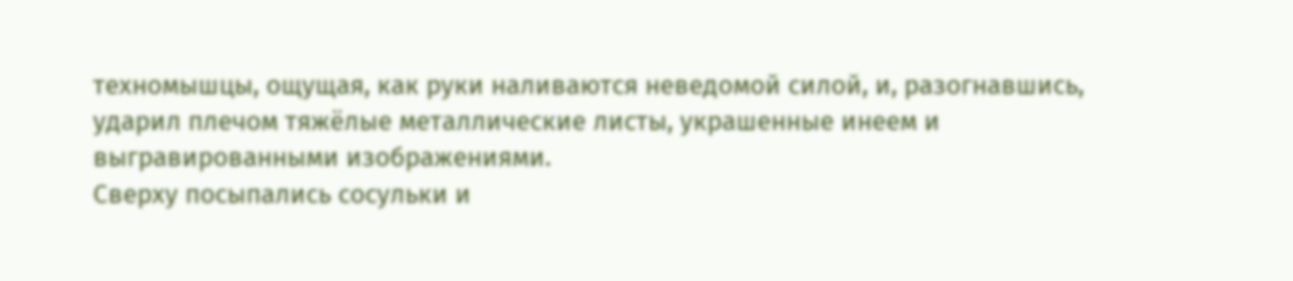техномышцы, ощущая, как руки наливаются неведомой силой, и, разогнавшись, ударил плечом тяжёлые металлические листы, украшенные инеем и выгравированными изображениями.
Сверху посыпались сосульки и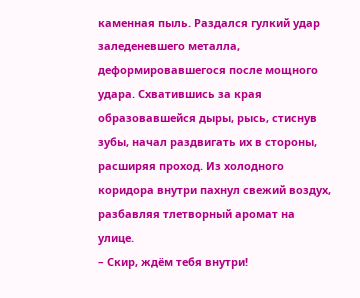каменная пыль. Раздался гулкий удар заледеневшего металла, деформировавшегося после мощного удара. Схватившись за края образовавшейся дыры, рысь, стиснув зубы, начал раздвигать их в стороны, расширяя проход. Из холодного коридора внутри пахнул свежий воздух, разбавляя тлетворный аромат на улице.
– Скир, ждём тебя внутри!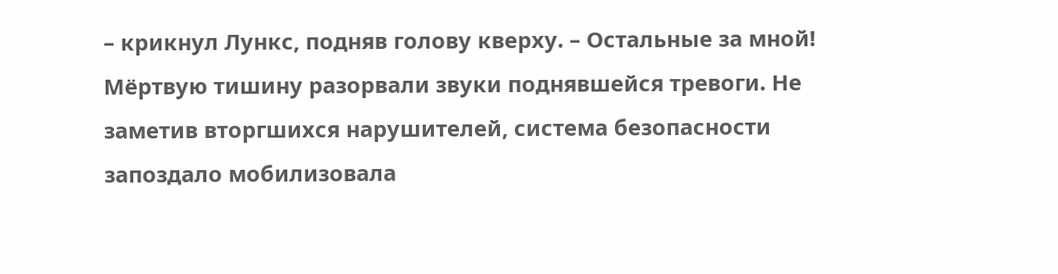– крикнул Лункс, подняв голову кверху. – Остальные за мной!
Мёртвую тишину разорвали звуки поднявшейся тревоги. Не заметив вторгшихся нарушителей, система безопасности запоздало мобилизовала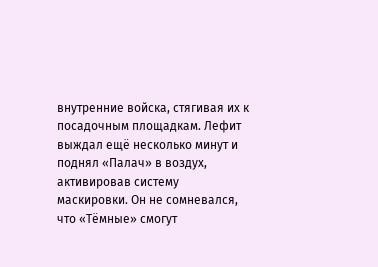внутренние войска, стягивая их к посадочным площадкам. Лефит выждал ещё несколько минут и поднял «Палач» в воздух, активировав систему маскировки. Он не сомневался, что «Тёмные» смогут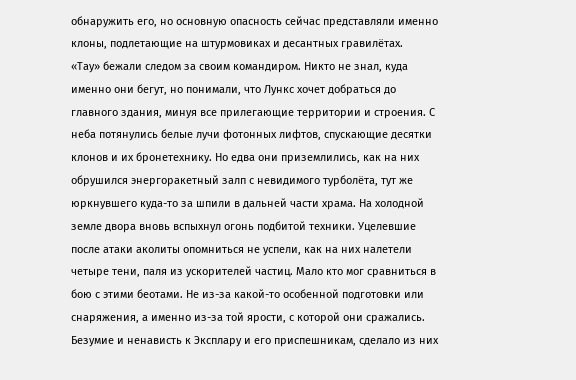обнаружить его, но основную опасность сейчас представляли именно клоны, подлетающие на штурмовиках и десантных гравилётах.
«Тау» бежали следом за своим командиром. Никто не знал, куда именно они бегут, но понимали, что Лункс хочет добраться до главного здания, минуя все прилегающие территории и строения. С неба потянулись белые лучи фотонных лифтов, спускающие десятки клонов и их бронетехнику. Но едва они приземлились, как на них обрушился энергоракетный залп с невидимого турболёта, тут же юркнувшего куда-то за шпили в дальней части храма. На холодной земле двора вновь вспыхнул огонь подбитой техники. Уцелевшие после атаки аколиты опомниться не успели, как на них налетели четыре тени, паля из ускорителей частиц. Мало кто мог сравниться в бою с этими беотами. Не из-за какой-то особенной подготовки или снаряжения, а именно из-за той ярости, с которой они сражались. Безумие и ненависть к Эксплару и его приспешникам, сделало из них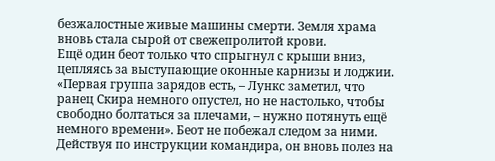безжалостные живые машины смерти. Земля храма вновь стала сырой от свежепролитой крови.
Ещё один беот только что спрыгнул с крыши вниз, цепляясь за выступающие оконные карнизы и лоджии. «Первая группа зарядов есть, – Лункс заметил, что ранец Скира немного опустел, но не настолько, чтобы свободно болтаться за плечами, – нужно потянуть ещё немного времени». Беот не побежал следом за ними. Действуя по инструкции командира, он вновь полез на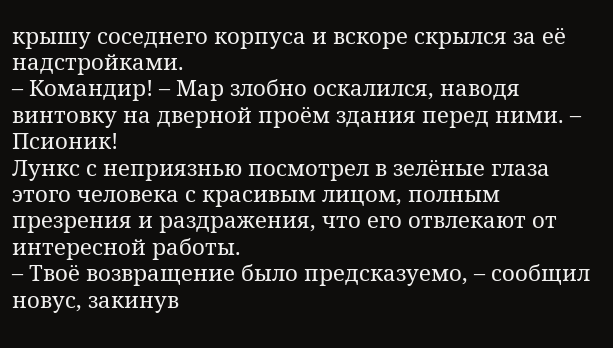крышу соседнего корпуса и вскоре скрылся за её надстройками.
– Командир! – Мар злобно оскалился, наводя винтовку на дверной проём здания перед ними. – Псионик!
Лункс с неприязнью посмотрел в зелёные глаза этого человека с красивым лицом, полным презрения и раздражения, что его отвлекают от интересной работы.
– Твоё возвращение было предсказуемо, – сообщил новус, закинув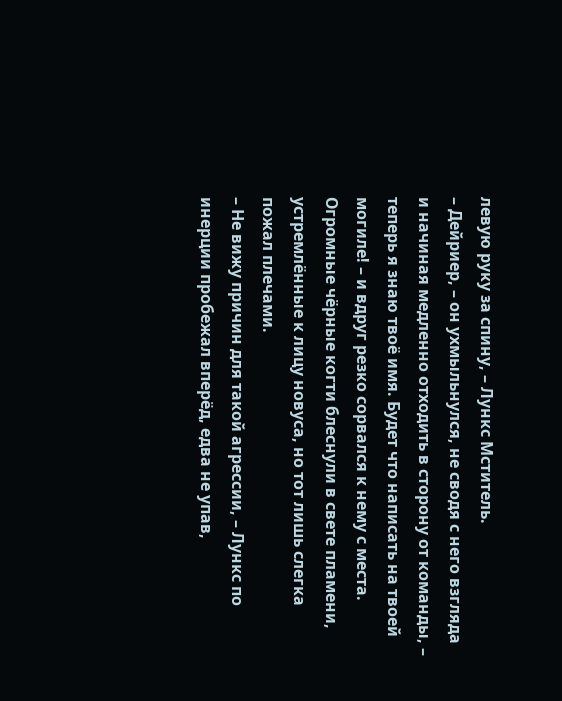левую руку за спину, – Лункс Мститель.
– Дейриер, – он ухмыльнулся, не сводя с него взгляда и начиная медленно отходить в сторону от команды, – теперь я знаю твоё имя. Будет что написать на твоей могиле! – и вдруг резко сорвался к нему с места. Огромные чёрные когти блеснули в свете пламени, устремлённые к лицу новуса, но тот лишь слегка пожал плечами.
– Не вижу причин для такой агрессии, – Лункс по инерции пробежал вперёд, едва не упав,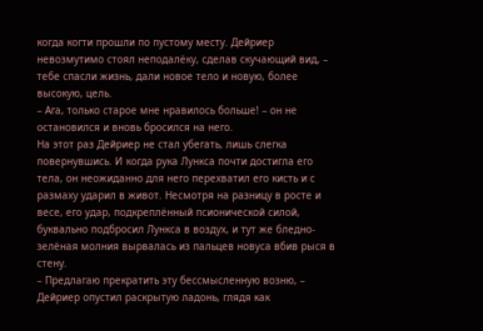когда когти прошли по пустому месту. Дейриер невозмутимо стоял неподалёку, сделав скучающий вид, – тебе спасли жизнь, дали новое тело и новую, более высокую, цель.
– Ага, только старое мне нравилось больше! – он не остановился и вновь бросился на него.
На этот раз Дейриер не стал убегать, лишь слегка повернувшись. И когда рука Лункса почти достигла его тела, он неожиданно для него перехватил его кисть и с размаху ударил в живот. Несмотря на разницу в росте и весе, его удар, подкреплённый псионической силой, буквально подбросил Лункса в воздух, и тут же бледно-зелёная молния вырвалась из пальцев новуса вбив рыся в стену.
– Предлагаю прекратить эту бессмысленную возню, – Дейриер опустил раскрытую ладонь, глядя как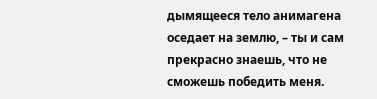дымящееся тело анимагена оседает на землю, – ты и сам прекрасно знаешь, что не сможешь победить меня.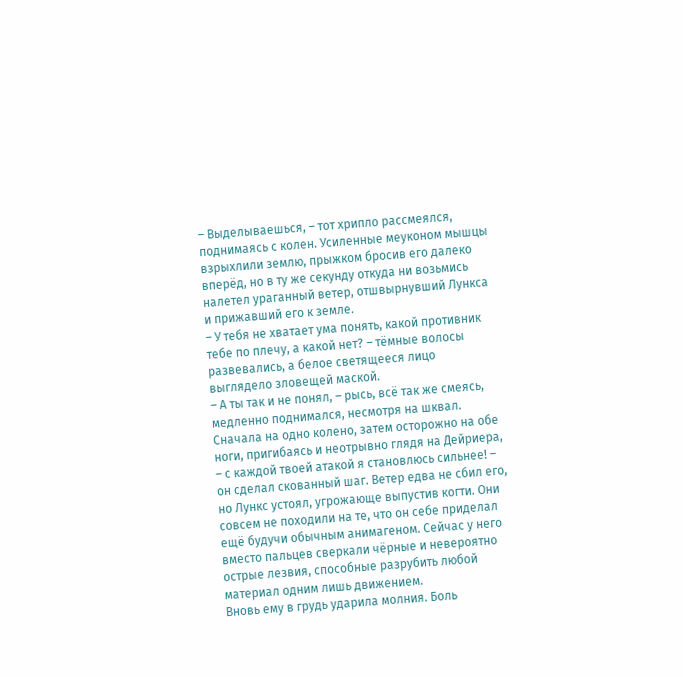– Выделываешься, – тот хрипло рассмеялся, поднимаясь с колен. Усиленные меуконом мышцы взрыхлили землю, прыжком бросив его далеко вперёд, но в ту же секунду откуда ни возьмись налетел ураганный ветер, отшвырнувший Лункса и прижавший его к земле.
– У тебя не хватает ума понять, какой противник тебе по плечу, а какой нет? – тёмные волосы развевались, а белое светящееся лицо выглядело зловещей маской.
– А ты так и не понял, – рысь, всё так же смеясь, медленно поднимался, несмотря на шквал. Сначала на одно колено, затем осторожно на обе ноги, пригибаясь и неотрывно глядя на Дейриера, – с каждой твоей атакой я становлюсь сильнее! – он сделал скованный шаг. Ветер едва не сбил его, но Лункс устоял, угрожающе выпустив когти. Они совсем не походили на те, что он себе приделал ещё будучи обычным анимагеном. Сейчас у него вместо пальцев сверкали чёрные и невероятно острые лезвия, способные разрубить любой материал одним лишь движением.
Вновь ему в грудь ударила молния. Боль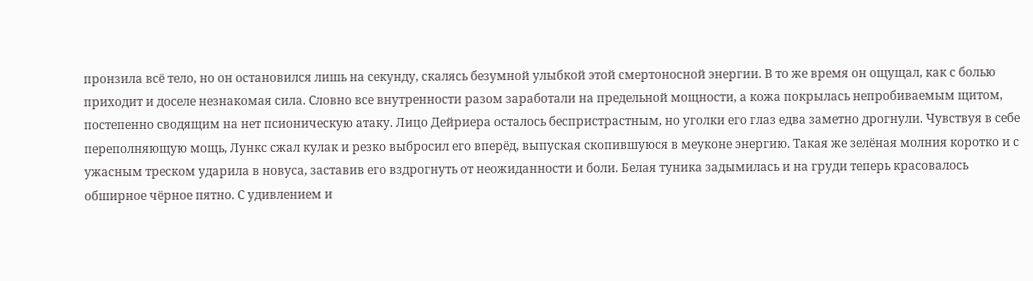пронзила всё тело, но он остановился лишь на секунду, скалясь безумной улыбкой этой смертоносной энергии. В то же время он ощущал, как с болью приходит и доселе незнакомая сила. Словно все внутренности разом заработали на предельной мощности, а кожа покрылась непробиваемым щитом, постепенно сводящим на нет псионическую атаку. Лицо Дейриера осталось беспристрастным, но уголки его глаз едва заметно дрогнули. Чувствуя в себе переполняющую мощь, Лункс сжал кулак и резко выбросил его вперёд, выпуская скопившуюся в меуконе энергию. Такая же зелёная молния коротко и с ужасным треском ударила в новуса, заставив его вздрогнуть от неожиданности и боли. Белая туника задымилась и на груди теперь красовалось обширное чёрное пятно. С удивлением и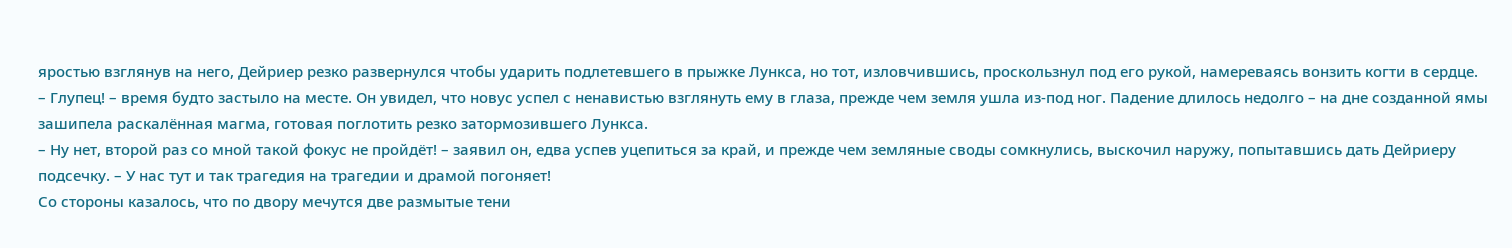яростью взглянув на него, Дейриер резко развернулся чтобы ударить подлетевшего в прыжке Лункса, но тот, изловчившись, проскользнул под его рукой, намереваясь вонзить когти в сердце.
– Глупец! – время будто застыло на месте. Он увидел, что новус успел с ненавистью взглянуть ему в глаза, прежде чем земля ушла из-под ног. Падение длилось недолго – на дне созданной ямы зашипела раскалённая магма, готовая поглотить резко затормозившего Лункса.
– Ну нет, второй раз со мной такой фокус не пройдёт! – заявил он, едва успев уцепиться за край, и прежде чем земляные своды сомкнулись, выскочил наружу, попытавшись дать Дейриеру подсечку. – У нас тут и так трагедия на трагедии и драмой погоняет!
Со стороны казалось, что по двору мечутся две размытые тени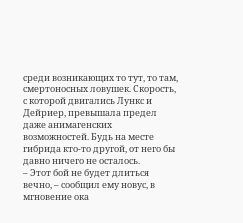среди возникающих то тут, то там, смертоносных ловушек. Скорость, с которой двигались Лункс и Дейриер, превышала предел даже анимагенских возможностей. Будь на месте гибрида кто-то другой, от него бы давно ничего не осталось.
– Этот бой не будет длиться вечно, – сообщил ему новус, в мгновение ока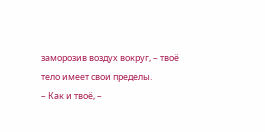заморозив воздух вокруг, – твоё тело имеет свои пределы.
– Как и твоё, –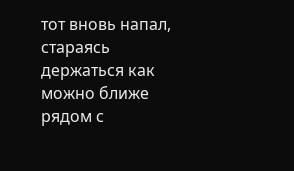тот вновь напал, стараясь держаться как можно ближе рядом с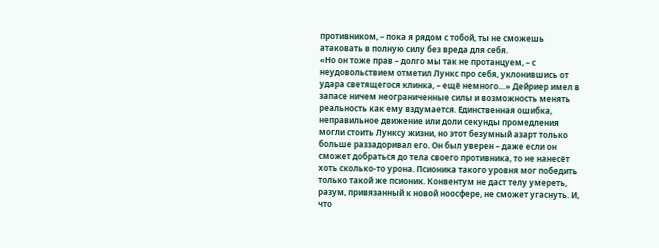противником, – пока я рядом с тобой, ты не сможешь атаковать в полную силу без вреда для себя.
«Но он тоже прав – долго мы так не протанцуем, – с неудовольствием отметил Лункс про себя, уклонившись от удара светящегося клинка, – ещё немного…» Дейриер имел в запасе ничем неограниченные силы и возможность менять реальность как ему вздумается. Единственная ошибка, неправильное движение или доли секунды промедления могли стоить Лунксу жизни, но этот безумный азарт только больше раззадоривал его. Он был уверен – даже если он сможет добраться до тела своего противника, то не нанесёт хоть сколько-то урона. Псионика такого уровня мог победить только такой же псионик. Конвентум не даст телу умереть, разум, привязанный к новой ноосфере, не сможет угаснуть. И, что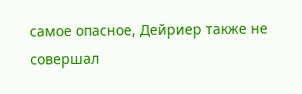самое опасное, Дейриер также не совершал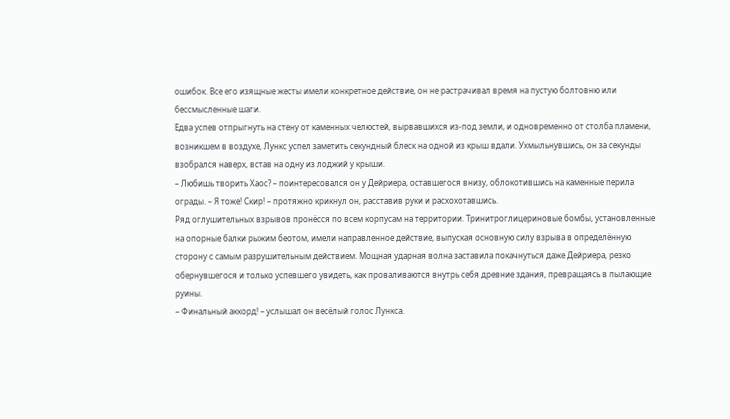ошибок. Все его изящные жесты имели конкретное действие, он не растрачивал время на пустую болтовню или бессмысленные шаги.
Едва успев отпрыгнуть на стену от каменных челюстей, вырвавшихся из-под земли, и одновременно от столба пламени, возникшем в воздухе, Лункс успел заметить секундный блеск на одной из крыш вдали. Ухмыльнувшись, он за секунды взобрался наверх, встав на одну из лоджий у крыши.
– Любишь творить Хаос? – поинтересовался он у Дейриера, оставшегося внизу, облокотившись на каменные перила ограды. – Я тоже! Скир! – протяжно крикнул он, расставив руки и расхохотавшись.
Ряд оглушительных взрывов пронёсся по всем корпусам на территории. Тринитроглицериновые бомбы, установленные на опорные балки рыжим беотом, имели направленное действие, выпуская основную силу взрыва в определённую сторону с самым разрушительным действием. Мощная ударная волна заставила покачнуться даже Дейриера, резко обернувшегося и только успевшего увидеть, как проваливаются внутрь себя древние здания, превращаясь в пылающие руины.
– Финальный аккорд! – услышал он весёлый голос Лункса.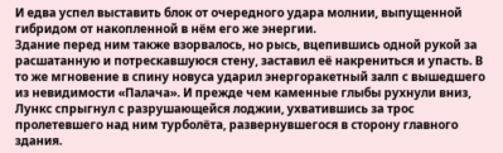И едва успел выставить блок от очередного удара молнии, выпущенной гибридом от накопленной в нём его же энергии.
Здание перед ним также взорвалось, но рысь, вцепившись одной рукой за расшатанную и потрескавшуюся стену, заставил её накрениться и упасть. В то же мгновение в спину новуса ударил энергоракетный залп с вышедшего из невидимости «Палача». И прежде чем каменные глыбы рухнули вниз, Лункс спрыгнул с разрушающейся лоджии, ухватившись за трос пролетевшего над ним турболёта, развернувшегося в сторону главного здания.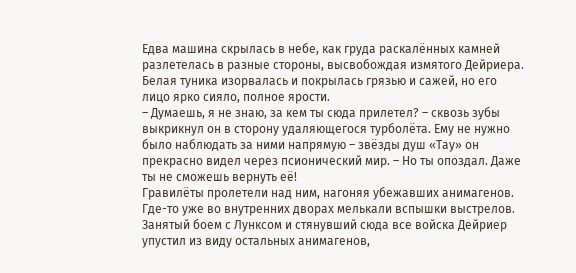Едва машина скрылась в небе, как груда раскалённых камней разлетелась в разные стороны, высвобождая измятого Дейриера. Белая туника изорвалась и покрылась грязью и сажей, но его лицо ярко сияло, полное ярости.
– Думаешь, я не знаю, за кем ты сюда прилетел? – сквозь зубы выкрикнул он в сторону удаляющегося турболёта. Ему не нужно было наблюдать за ними напрямую – звёзды душ «Тау» он прекрасно видел через псионический мир. – Но ты опоздал. Даже ты не сможешь вернуть её!
Гравилёты пролетели над ним, нагоняя убежавших анимагенов. Где-то уже во внутренних дворах мелькали вспышки выстрелов. Занятый боем с Лунксом и стянувший сюда все войска Дейриер упустил из виду остальных анимагенов,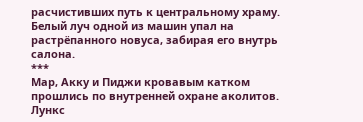расчистивших путь к центральному храму. Белый луч одной из машин упал на растрёпанного новуса, забирая его внутрь салона.
***
Мар, Акку и Пиджи кровавым катком прошлись по внутренней охране аколитов. Лункс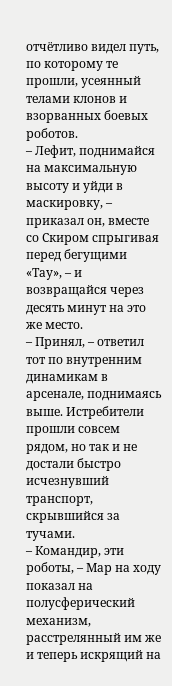отчётливо видел путь, по которому те прошли, усеянный телами клонов и взорванных боевых роботов.
– Лефит, поднимайся на максимальную высоту и уйди в маскировку, – приказал он, вместе со Скиром спрыгивая перед бегущими «Тау», – и возвращайся через десять минут на это же место.
– Принял, – ответил тот по внутренним динамикам в арсенале, поднимаясь выше. Истребители прошли совсем рядом, но так и не достали быстро исчезнувший транспорт, скрывшийся за тучами.
– Командир, эти роботы, – Мар на ходу показал на полусферический механизм, расстрелянный им же и теперь искрящий на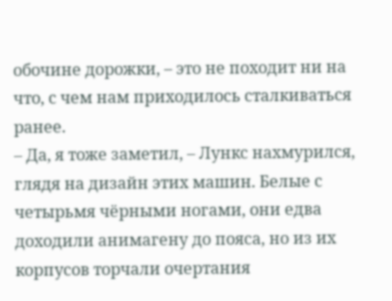обочине дорожки, – это не походит ни на что, с чем нам приходилось сталкиваться ранее.
– Да, я тоже заметил, – Лункс нахмурился, глядя на дизайн этих машин. Белые с четырьмя чёрными ногами, они едва доходили анимагену до пояса, но из их корпусов торчали очертания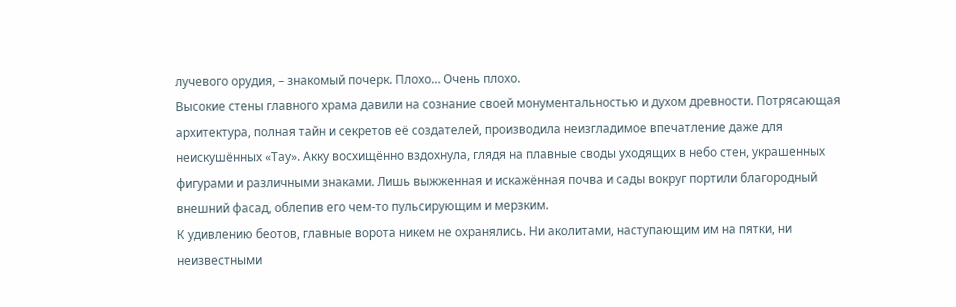лучевого орудия, – знакомый почерк. Плохо… Очень плохо.
Высокие стены главного храма давили на сознание своей монументальностью и духом древности. Потрясающая архитектура, полная тайн и секретов её создателей, производила неизгладимое впечатление даже для неискушённых «Тау». Акку восхищённо вздохнула, глядя на плавные своды уходящих в небо стен, украшенных фигурами и различными знаками. Лишь выжженная и искажённая почва и сады вокруг портили благородный внешний фасад, облепив его чем-то пульсирующим и мерзким.
К удивлению беотов, главные ворота никем не охранялись. Ни аколитами, наступающим им на пятки, ни неизвестными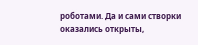роботами. Да и сами створки оказались открыты,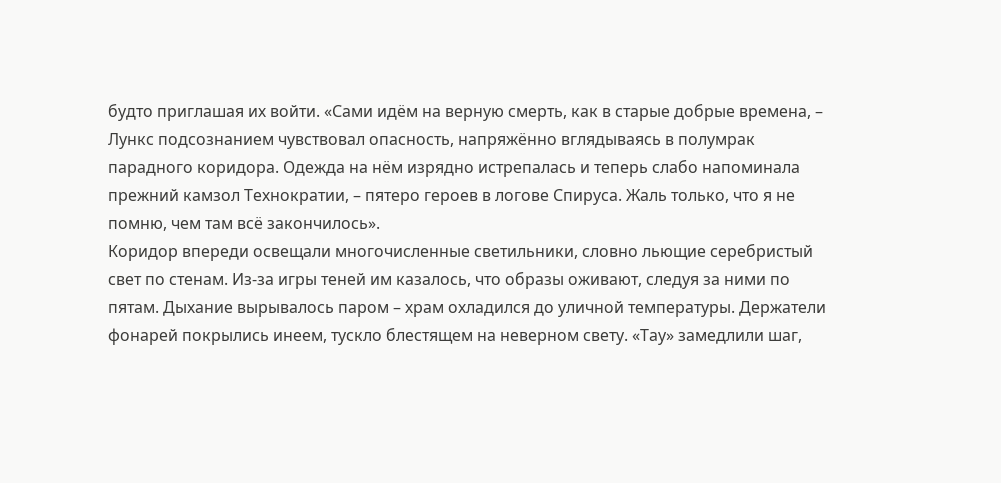будто приглашая их войти. «Сами идём на верную смерть, как в старые добрые времена, – Лункс подсознанием чувствовал опасность, напряжённо вглядываясь в полумрак парадного коридора. Одежда на нём изрядно истрепалась и теперь слабо напоминала прежний камзол Технократии, – пятеро героев в логове Спируса. Жаль только, что я не помню, чем там всё закончилось».
Коридор впереди освещали многочисленные светильники, словно льющие серебристый свет по стенам. Из-за игры теней им казалось, что образы оживают, следуя за ними по пятам. Дыхание вырывалось паром – храм охладился до уличной температуры. Держатели фонарей покрылись инеем, тускло блестящем на неверном свету. «Тау» замедлили шаг,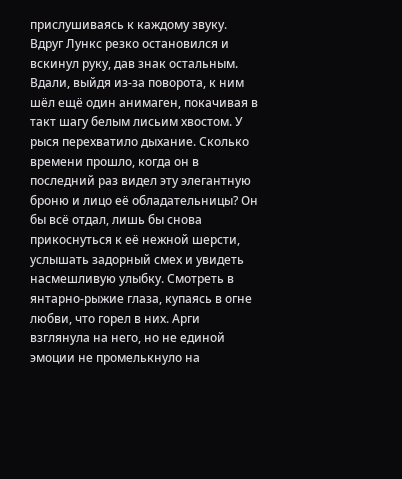прислушиваясь к каждому звуку.
Вдруг Лункс резко остановился и вскинул руку, дав знак остальным. Вдали, выйдя из-за поворота, к ним шёл ещё один анимаген, покачивая в такт шагу белым лисьим хвостом. У рыся перехватило дыхание. Сколько времени прошло, когда он в последний раз видел эту элегантную броню и лицо её обладательницы? Он бы всё отдал, лишь бы снова прикоснуться к её нежной шерсти, услышать задорный смех и увидеть насмешливую улыбку. Смотреть в янтарно-рыжие глаза, купаясь в огне любви, что горел в них. Арги взглянула на него, но не единой эмоции не промелькнуло на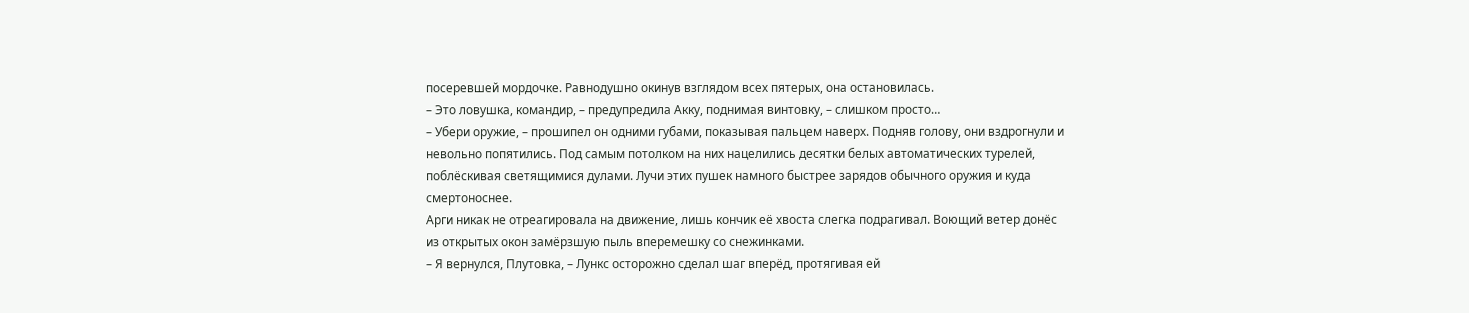посеревшей мордочке. Равнодушно окинув взглядом всех пятерых, она остановилась.
– Это ловушка, командир, – предупредила Акку, поднимая винтовку, – слишком просто…
– Убери оружие, – прошипел он одними губами, показывая пальцем наверх. Подняв голову, они вздрогнули и невольно попятились. Под самым потолком на них нацелились десятки белых автоматических турелей, поблёскивая светящимися дулами. Лучи этих пушек намного быстрее зарядов обычного оружия и куда смертоноснее.
Арги никак не отреагировала на движение, лишь кончик её хвоста слегка подрагивал. Воющий ветер донёс из открытых окон замёрзшую пыль вперемешку со снежинками.
– Я вернулся, Плутовка, – Лункс осторожно сделал шаг вперёд, протягивая ей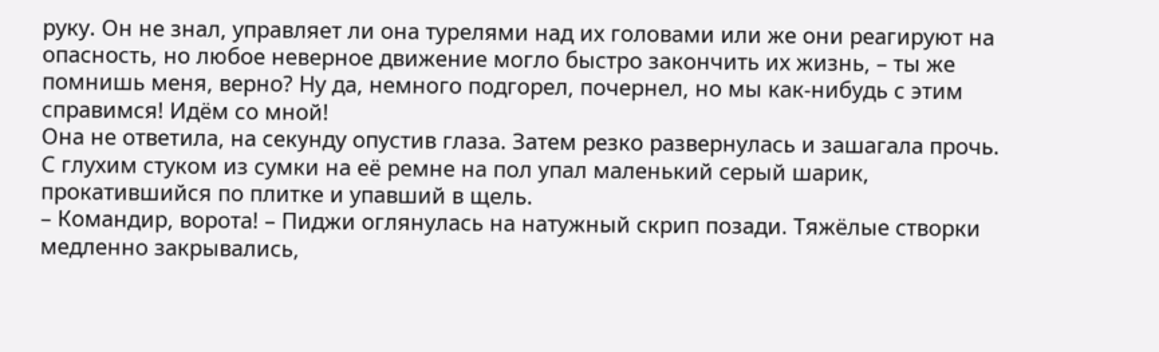руку. Он не знал, управляет ли она турелями над их головами или же они реагируют на опасность, но любое неверное движение могло быстро закончить их жизнь, – ты же помнишь меня, верно? Ну да, немного подгорел, почернел, но мы как-нибудь с этим справимся! Идём со мной!
Она не ответила, на секунду опустив глаза. Затем резко развернулась и зашагала прочь. С глухим стуком из сумки на её ремне на пол упал маленький серый шарик, прокатившийся по плитке и упавший в щель.
– Командир, ворота! – Пиджи оглянулась на натужный скрип позади. Тяжёлые створки медленно закрывались,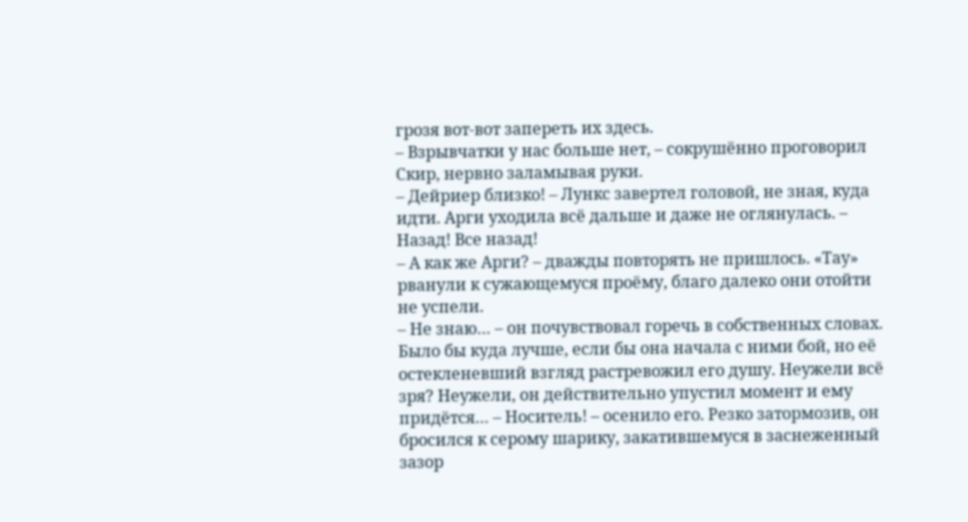грозя вот-вот запереть их здесь.
– Взрывчатки у нас больше нет, – сокрушённо проговорил Скир, нервно заламывая руки.
– Дейриер близко! – Лункс завертел головой, не зная, куда идти. Арги уходила всё дальше и даже не оглянулась. – Назад! Все назад!
– А как же Арги? – дважды повторять не пришлось. «Тау» рванули к сужающемуся проёму, благо далеко они отойти не успели.
– Не знаю… – он почувствовал горечь в собственных словах. Было бы куда лучше, если бы она начала с ними бой, но её остекленевший взгляд растревожил его душу. Неужели всё зря? Неужели, он действительно упустил момент и ему придётся… – Носитель! – осенило его. Резко затормозив, он бросился к серому шарику, закатившемуся в заснеженный зазор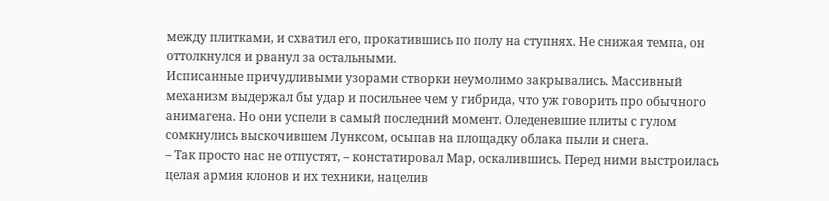между плитками, и схватил его, прокатившись по полу на ступнях. Не снижая темпа, он оттолкнулся и рванул за остальными.
Исписанные причудливыми узорами створки неумолимо закрывались. Массивный механизм выдержал бы удар и посильнее чем у гибрида, что уж говорить про обычного анимагена. Но они успели в самый последний момент. Оледеневшие плиты с гулом сомкнулись выскочившем Лунксом, осыпав на площадку облака пыли и снега.
– Так просто нас не отпустят, – констатировал Мар, оскалившись. Перед ними выстроилась целая армия клонов и их техники, нацелив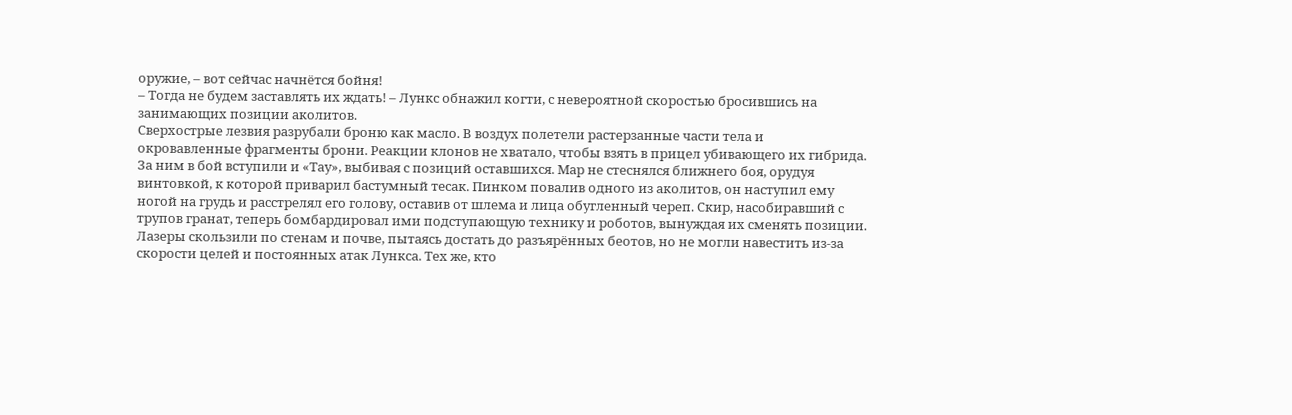оружие, – вот сейчас начнётся бойня!
– Тогда не будем заставлять их ждать! – Лункс обнажил когти, с невероятной скоростью бросившись на занимающих позиции аколитов.
Сверхострые лезвия разрубали броню как масло. В воздух полетели растерзанные части тела и окровавленные фрагменты брони. Реакции клонов не хватало, чтобы взять в прицел убивающего их гибрида. За ним в бой вступили и «Тау», выбивая с позиций оставшихся. Мар не стеснялся ближнего боя, орудуя винтовкой, к которой приварил бастумный тесак. Пинком повалив одного из аколитов, он наступил ему ногой на грудь и расстрелял его голову, оставив от шлема и лица обугленный череп. Скир, насобиравший с трупов гранат, теперь бомбардировал ими подступающую технику и роботов, вынуждая их сменять позиции. Лазеры скользили по стенам и почве, пытаясь достать до разъярённых беотов, но не могли навестить из-за скорости целей и постоянных атак Лункса. Тех же, кто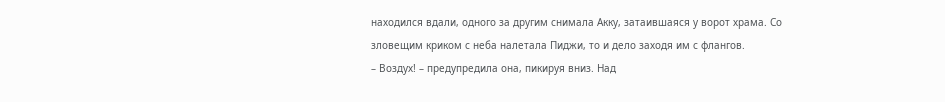находился вдали, одного за другим снимала Акку, затаившаяся у ворот храма. Со зловещим криком с неба налетала Пиджи, то и дело заходя им с флангов.
– Воздух! – предупредила она, пикируя вниз. Над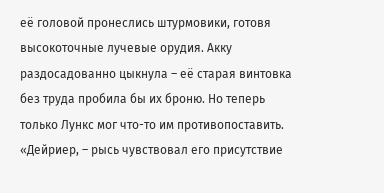её головой пронеслись штурмовики, готовя высокоточные лучевые орудия. Акку раздосадованно цыкнула – её старая винтовка без труда пробила бы их броню. Но теперь только Лункс мог что-то им противопоставить.
«Дейриер, – рысь чувствовал его присутствие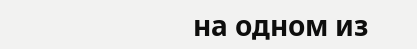на одном из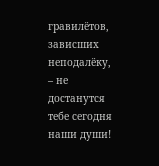гравилётов, зависших неподалёку, – не достанутся тебе сегодня наши души!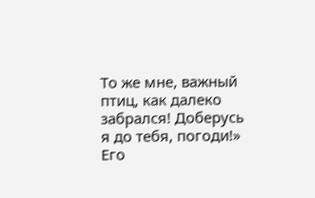То же мне, важный птиц, как далеко забрался! Доберусь я до тебя, погоди!» Его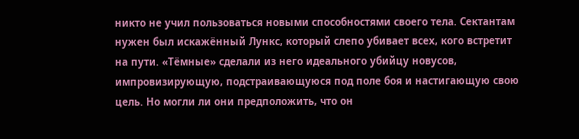никто не учил пользоваться новыми способностями своего тела. Сектантам нужен был искажённый Лункс, который слепо убивает всех, кого встретит на пути. «Тёмные» сделали из него идеального убийцу новусов, импровизирующую, подстраивающуюся под поле боя и настигающую свою цель. Но могли ли они предположить, что он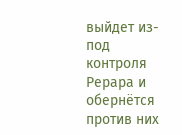выйдет из-под контроля Рерара и обернётся против них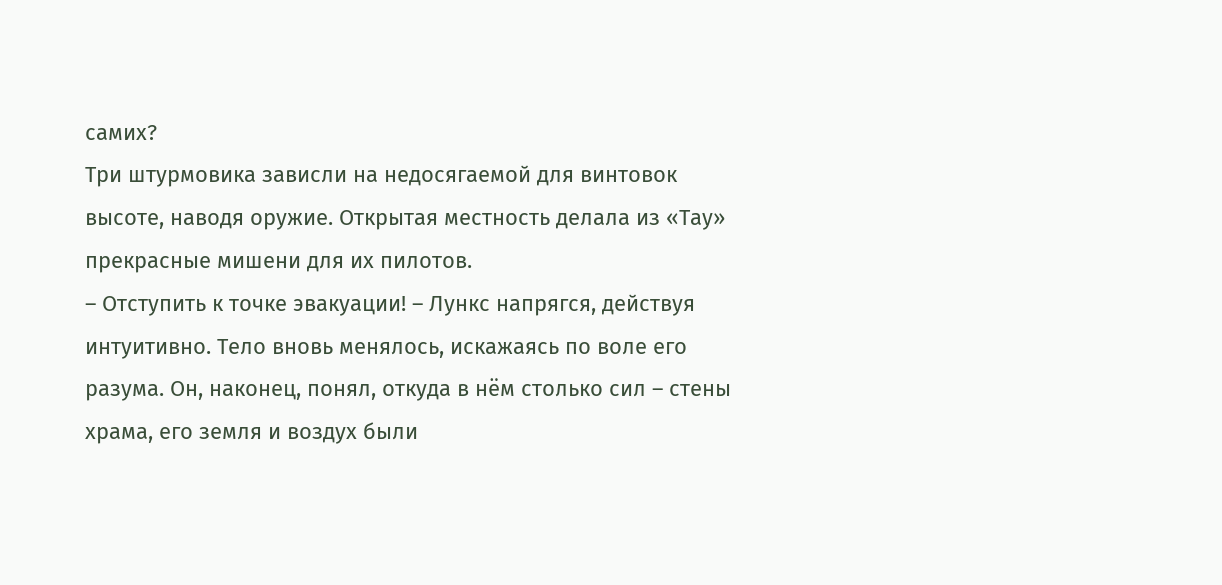самих?
Три штурмовика зависли на недосягаемой для винтовок высоте, наводя оружие. Открытая местность делала из «Тау» прекрасные мишени для их пилотов.
– Отступить к точке эвакуации! – Лункс напрягся, действуя интуитивно. Тело вновь менялось, искажаясь по воле его разума. Он, наконец, понял, откуда в нём столько сил – стены храма, его земля и воздух были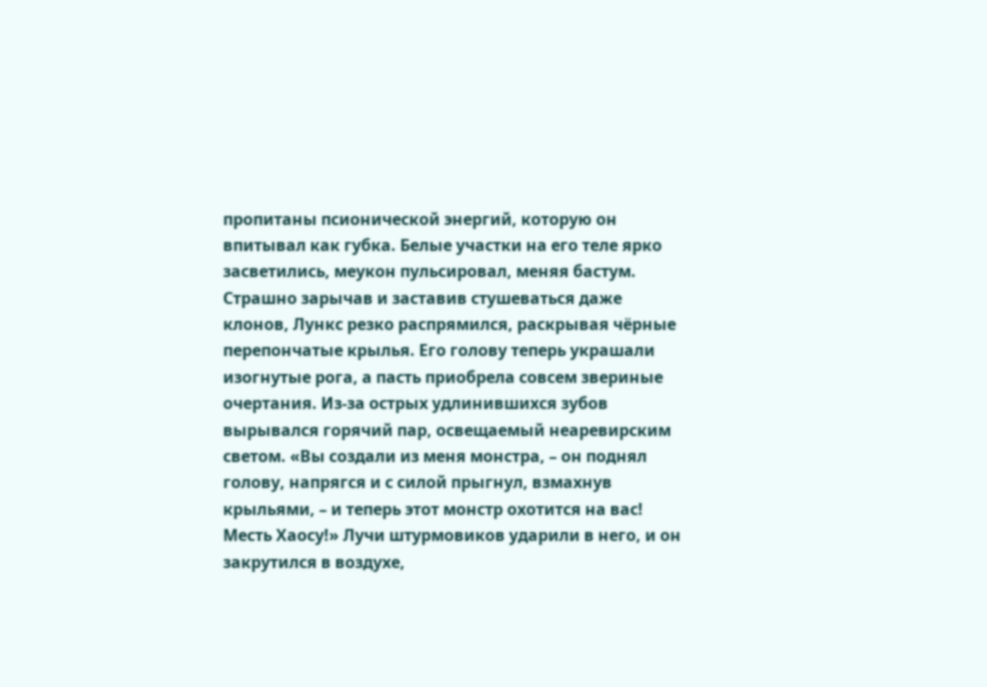пропитаны псионической энергий, которую он впитывал как губка. Белые участки на его теле ярко засветились, меукон пульсировал, меняя бастум. Страшно зарычав и заставив стушеваться даже клонов, Лункс резко распрямился, раскрывая чёрные перепончатые крылья. Его голову теперь украшали изогнутые рога, а пасть приобрела совсем звериные очертания. Из-за острых удлинившихся зубов вырывался горячий пар, освещаемый неаревирским светом. «Вы создали из меня монстра, – он поднял голову, напрягся и с силой прыгнул, взмахнув крыльями, – и теперь этот монстр охотится на вас! Месть Хаосу!» Лучи штурмовиков ударили в него, и он закрутился в воздухе,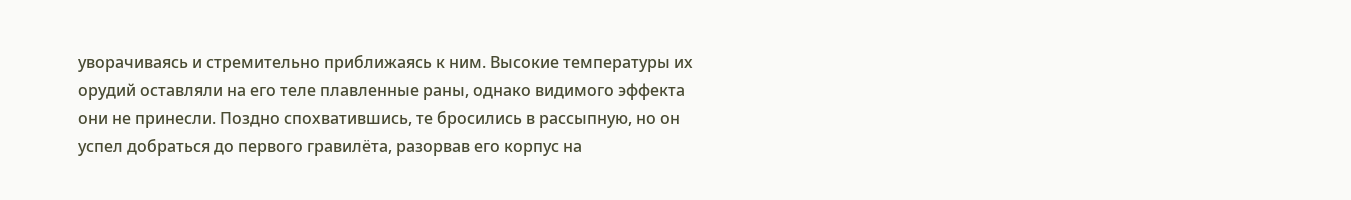уворачиваясь и стремительно приближаясь к ним. Высокие температуры их орудий оставляли на его теле плавленные раны, однако видимого эффекта они не принесли. Поздно спохватившись, те бросились в рассыпную, но он успел добраться до первого гравилёта, разорвав его корпус на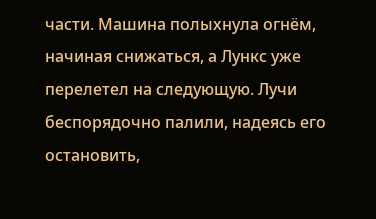части. Машина полыхнула огнём, начиная снижаться, а Лункс уже перелетел на следующую. Лучи беспорядочно палили, надеясь его остановить,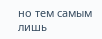но тем самым лишь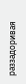раззадоривая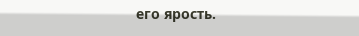его ярость.